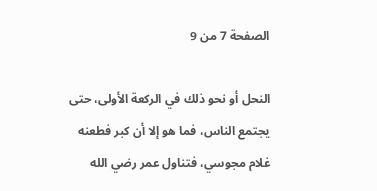الصفحة 7 من 9

النحل أو نحو ذلك في الركعة الأولى، حتى يجتمع الناس، فما هو إلا أن كبر فطعنه غلام مجوسي، فتناول عمر رضي الله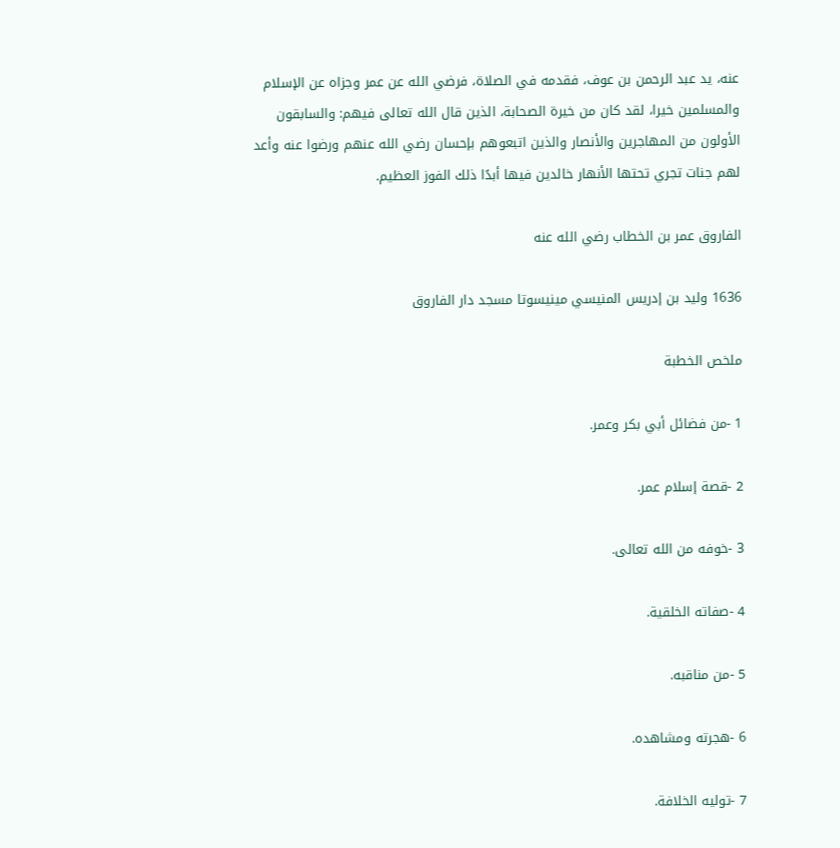عنه، يد عبد الرحمن بن عوف، فقدمه في الصلاة، فرضي الله عن عمر وجزاه عن الإسلام والمسلمين خيرا، لقد كان من خيرة الصحابة، الذين قال الله تعالى فيهم: والسابقون الأولون من المهاجرين والأنصار والذين اتبعوهم بإحسان رضي الله عنهم ورضوا عنه وأعد لهم جنات تجري تحتها الأنهار خالدين فيها أبدًا ذلك الفوز العظيم.

الفاروق عمر بن الخطاب رضي الله عنه

1636 وليد بن إدريس المنيسي مينيسوتا مسجد دار الفاروق

ملخص الخطبة

1 -من فضائل أبي بكر وعمر.

2 -قصة إسلام عمر.

3 -خوفه من الله تعالى.

4 -صفاته الخلقية.

5 -من مناقبه.

6 -هجرته ومشاهده.

7 -توليه الخلافة.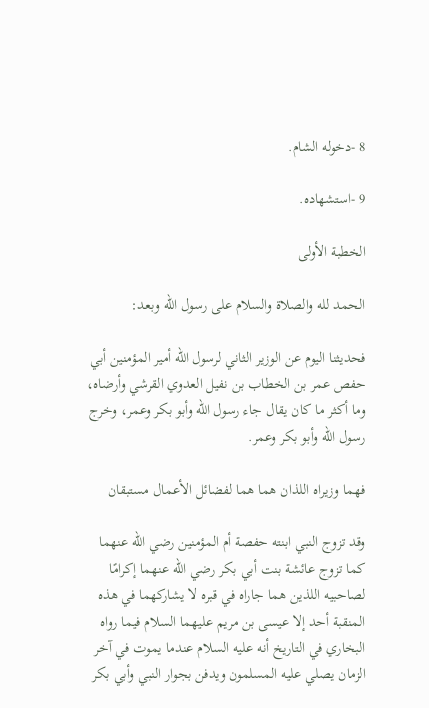8 -دخوله الشام.

9 -استشهاده.

الخطبة الأولى

الحمد لله والصلاة والسلام على رسول الله وبعد:

فحديثنا اليوم عن الوزير الثاني لرسول الله أمير المؤمنين أبي حفص عمر بن الخطاب بن نفيل العدوي القرشي وأرضاه، وما أكثر ما كان يقال جاء رسول الله وأبو بكر وعمر، وخرج رسول الله وأبو بكر وعمر.

فهما وزيراه اللذان هما هما لفضائل الأعمال مستبقان

وقد تزوج النبي ابنته حفصة أم المؤمنين رضي الله عنهما كما تزوج عائشة بنت أبي بكر رضي الله عنهما إكرامًا لصاحبيه اللذين هما جاراه في قبره لا يشاركهما في هذه المنقبة أحد إلا عيسى بن مريم عليهما السلام فيما رواه البخاري في التاريخ أنه عليه السلام عندما يموت في آخر الزمان يصلي عليه المسلمون ويدفن بجوار النبي وأبي بكر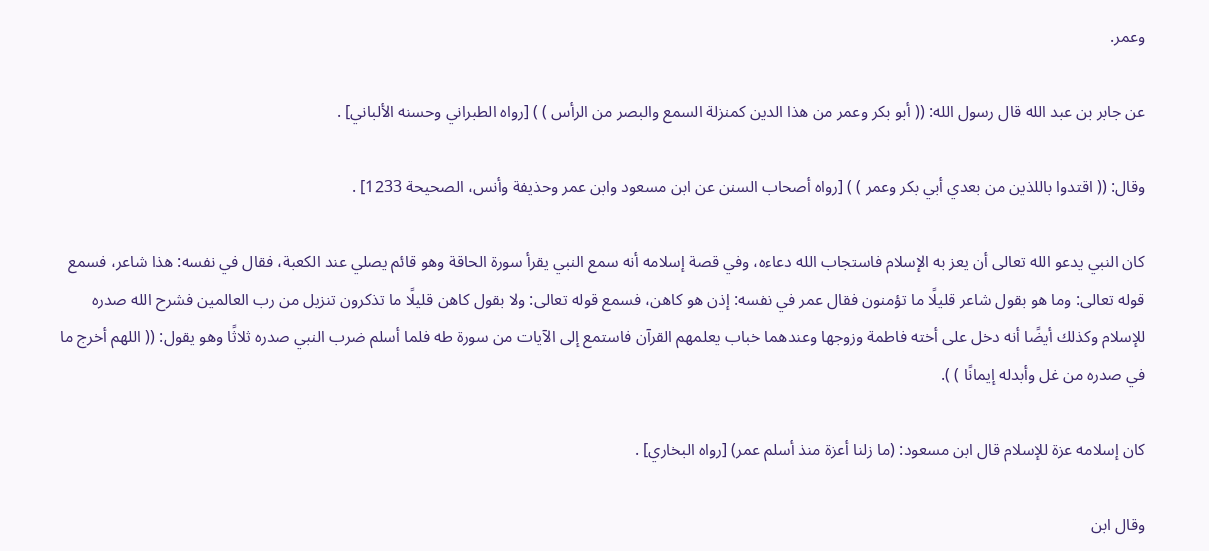وعمر.

عن جابر بن عبد الله قال رسول الله: (( أبو بكر وعمر من هذا الدين كمنزلة السمع والبصر من الرأس ) ) [رواه الطبراني وحسنه الألباني] .

وقال: (( اقتدوا باللذين من بعدي أبي بكر وعمر ) ) [رواه أصحاب السنن عن ابن مسعود وابن عمر وحذيفة وأنس، الصحيحة 1233] .

كان النبي يدعو الله تعالى أن يعز به الإسلام فاستجاب الله دعاءه، وفي قصة إسلامه أنه سمع النبي يقرأ سورة الحاقة وهو قائم يصلي عند الكعبة، فقال في نفسه: هذا شاعر، فسمع قوله تعالى: وما هو بقول شاعر قليلًا ما تؤمنون فقال عمر في نفسه: إذن هو كاهن، فسمع قوله تعالى: ولا بقول كاهن قليلًا ما تذكرون تنزيل من رب العالمين فشرح الله صدره للإسلام وكذلك أيضًا أنه دخل على أخته فاطمة وزوجها وعندهما خباب يعلمهم القرآن فاستمع إلى الآيات من سورة طه فلما أسلم ضرب النبي صدره ثلاثًا وهو يقول: (( اللهم أخرج ما في صدره من غل وأبدله إيمانًا ) ).

كان إسلامه عزة للإسلام قال ابن مسعود: (ما زلنا أعزة منذ أسلم عمر) [رواه البخاري] .

وقال ابن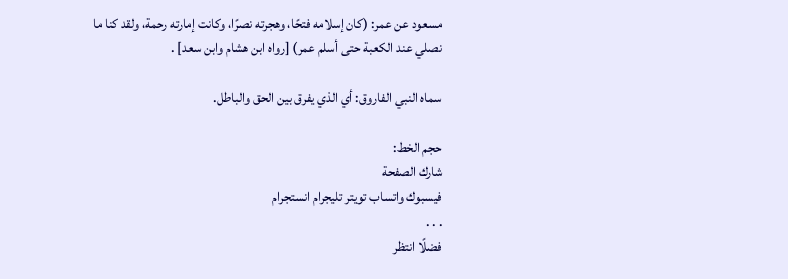مسعود عن عمر: (كان إسلامه فتحًا، وهجرته نصرًا، وكانت إمارته رحمة، ولقد كنا ما نصلي عند الكعبة حتى أسلم عمر) [رواه ابن هشام وابن سعد] .

سماه النبي الفاروق: أي الذي يفرق بين الحق والباطل.

حجم الخط:
شارك الصفحة
فيسبوك واتساب تويتر تليجرام انستجرام
. . .
فضلًا انتظر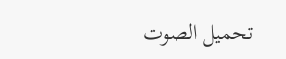تحميل الصوت